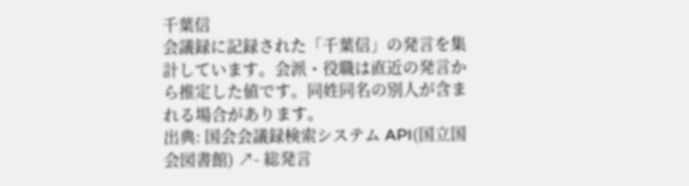千葉信
会議録に記録された「千葉信」の発言を集計しています。会派・役職は直近の発言から推定した値です。同姓同名の別人が含まれる場合があります。
出典: 国会会議録検索システム API(国立国会図書館) ↗- 総発言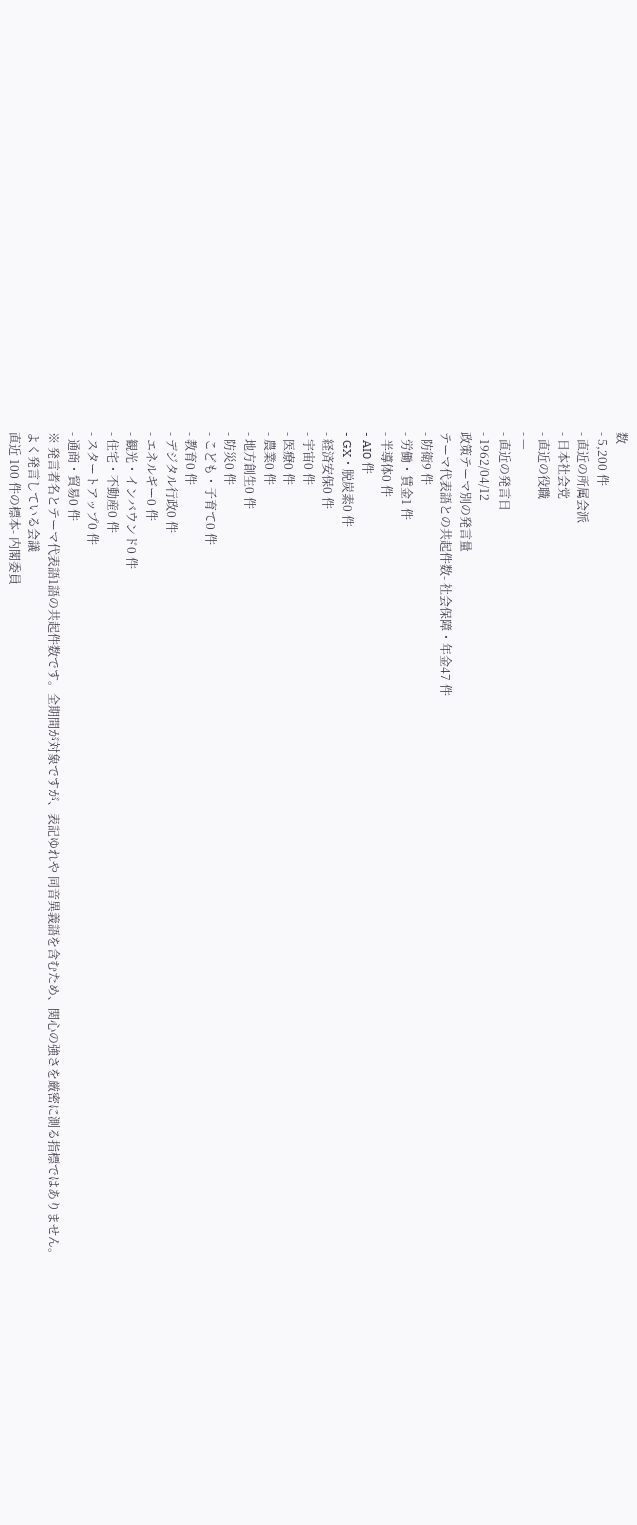数
- 5,200 件
- 直近の所属会派
- 日本社会党
- 直近の役職
- —
- 直近の発言日
- 1962/04/12
政策テーマ別の発言量
テーマ代表語との共起件数- 社会保障・年金47 件
- 防衛9 件
- 労働・賃金1 件
- 半導体0 件
- AI0 件
- GX・脱炭素0 件
- 経済安保0 件
- 宇宙0 件
- 医療0 件
- 農業0 件
- 地方創生0 件
- 防災0 件
- こども・子育て0 件
- 教育0 件
- デジタル行政0 件
- エネルギー0 件
- 観光・インバウンド0 件
- 住宅・不動産0 件
- スタートアップ0 件
- 通商・貿易0 件
※ 発言者名とテーマ代表語1語の共起件数です。全期間が対象ですが、表記ゆれや 同音異義語を含むため、関心の強さを厳密に測る指標ではありません。
よく発言している会議
直近 100 件の標本- 内閣委員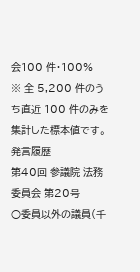会100 件・100%
※ 全 5,200 件のうち直近 100 件のみを集計した標本値です。
発言履歴
第40回 参議院 法務委員会 第20号
○委員以外の議員(千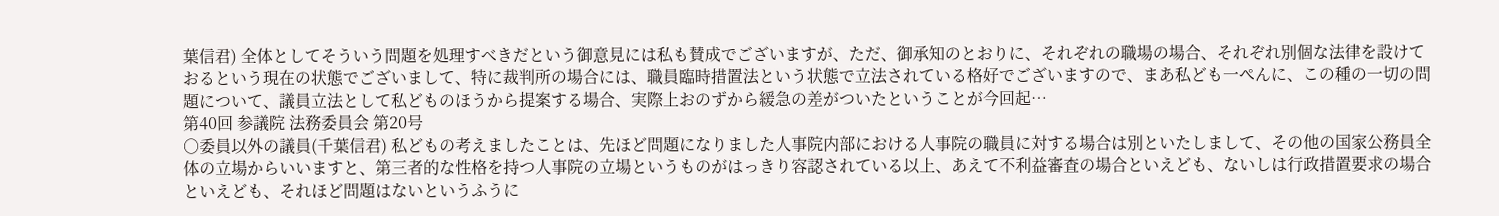葉信君) 全体としてそういう問題を処理すべきだという御意見には私も賛成でございますが、ただ、御承知のとおりに、それぞれの職場の場合、それぞれ別個な法律を設けておるという現在の状態でございまして、特に裁判所の場合には、職員臨時措置法という状態で立法されている格好でございますので、まあ私ども一ぺんに、この種の一切の問題について、議員立法として私どものほうから提案する場合、実際上おのずから緩急の差がついたということが今回起…
第40回 参議院 法務委員会 第20号
○委員以外の議員(千葉信君) 私どもの考えましたことは、先ほど問題になりました人事院内部における人事院の職員に対する場合は別といたしまして、その他の国家公務員全体の立場からいいますと、第三者的な性格を持つ人事院の立場というものがはっきり容認されている以上、あえて不利益審査の場合といえども、ないしは行政措置要求の場合といえども、それほど問題はないというふうに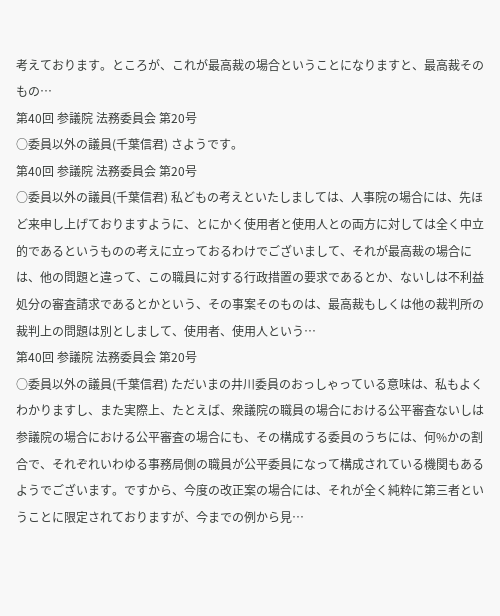考えております。ところが、これが最高裁の場合ということになりますと、最高裁そのもの…
第40回 参議院 法務委員会 第20号
○委員以外の議員(千葉信君) さようです。
第40回 参議院 法務委員会 第20号
○委員以外の議員(千葉信君) 私どもの考えといたしましては、人事院の場合には、先ほど来申し上げておりますように、とにかく使用者と使用人との両方に対しては全く中立的であるというものの考えに立っておるわけでございまして、それが最高裁の場合には、他の問題と違って、この職員に対する行政措置の要求であるとか、ないしは不利益処分の審査請求であるとかという、その事案そのものは、最高裁もしくは他の裁判所の裁判上の問題は別としまして、使用者、使用人という…
第40回 参議院 法務委員会 第20号
○委員以外の議員(千葉信君) ただいまの井川委員のおっしゃっている意味は、私もよくわかりますし、また実際上、たとえば、衆議院の職員の場合における公平審査ないしは参議院の場合における公平審査の場合にも、その構成する委員のうちには、何%かの割合で、それぞれいわゆる事務局側の職員が公平委員になって構成されている機関もあるようでございます。ですから、今度の改正案の場合には、それが全く純粋に第三者ということに限定されておりますが、今までの例から見…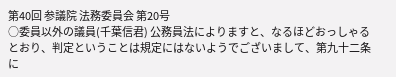第40回 参議院 法務委員会 第20号
○委員以外の議員(千葉信君) 公務員法によりますと、なるほどおっしゃるとおり、判定ということは規定にはないようでございまして、第九十二条に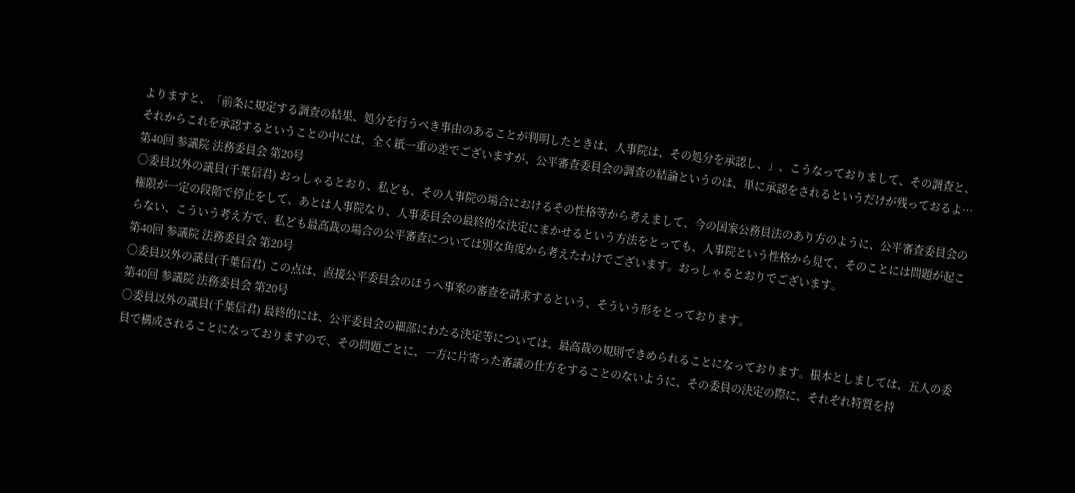よりますと、「前条に規定する調査の結果、処分を行うべき事由のあることが判明したときは、人事院は、その処分を承認し、」、こうなっておりまして、その調査と、それからこれを承認するということの中には、全く紙一重の差でございますが、公平審査委員会の調査の結論というのは、単に承認をされるというだけが残っておるよ…
第40回 参議院 法務委員会 第20号
○委員以外の議員(千葉信君) おっしゃるとおり、私ども、その人事院の場合におけるその性格等から考えまして、今の国家公務員法のあり方のように、公平審査委員会の権限が一定の段階で停止をして、あとは人事院なり、人事委員会の最終的な決定にまかせるという方法をとっても、人事院という性格から見て、そのことには問題が起こらない、こういう考え方で、私ども最高裁の場合の公平審査については別な角度から考えたわけでございます。おっしゃるとおりでございます。
第40回 参議院 法務委員会 第20号
○委員以外の議員(千葉信君) この点は、直接公平委員会のほうへ事案の審査を請求するという、そういう形をとっております。
第40回 参議院 法務委員会 第20号
○委員以外の議員(千葉信君) 最終的には、公平委員会の細部にわたる決定等については、最高裁の規則できめられることになっております。根本としましては、五人の委員で構成されることになっておりますので、その問題ごとに、一方に片寄った審議の仕方をすることのないように、その委員の決定の際に、それぞれ特質を持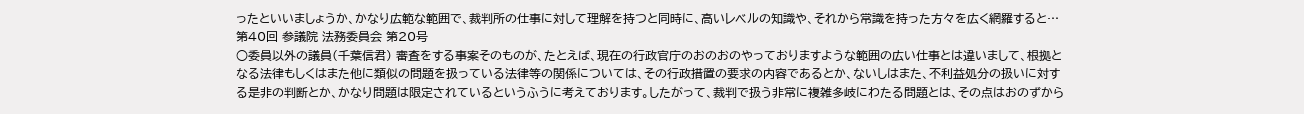ったといいましょうか、かなり広範な範囲で、裁判所の仕事に対して理解を持つと同時に、高いレベルの知識や、それから常識を持った方々を広く網羅すると…
第40回 参議院 法務委員会 第20号
○委員以外の議員(千葉信君) 審査をする事案そのものが、たとえば、現在の行政官庁のおのおのやっておりますような範囲の広い仕事とは違いまして、根拠となる法律もしくはまた他に類似の問題を扱っている法律等の関係については、その行政措置の要求の内容であるとか、ないしはまた、不利益処分の扱いに対する是非の判断とか、かなり問題は限定されているというふうに考えております。したがって、裁判で扱う非常に複雑多岐にわたる問題とは、その点はおのずから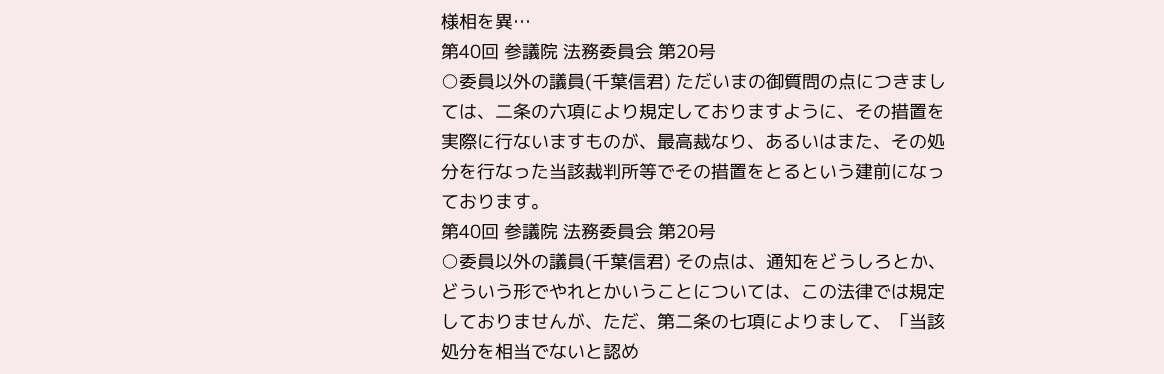様相を異…
第40回 参議院 法務委員会 第20号
○委員以外の議員(千葉信君) ただいまの御質問の点につきましては、二条の六項により規定しておりますように、その措置を実際に行ないますものが、最高裁なり、あるいはまた、その処分を行なった当該裁判所等でその措置をとるという建前になっております。
第40回 参議院 法務委員会 第20号
○委員以外の議員(千葉信君) その点は、通知をどうしろとか、どういう形でやれとかいうことについては、この法律では規定しておりませんが、ただ、第二条の七項によりまして、「当該処分を相当でないと認め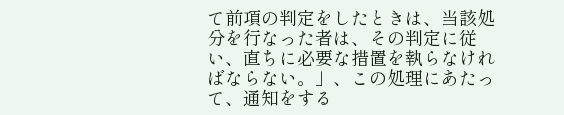て前項の判定をしたときは、当該処分を行なった者は、その判定に従い、直ちに必要な措置を執らなければならない。」、この処理にあたって、通知をする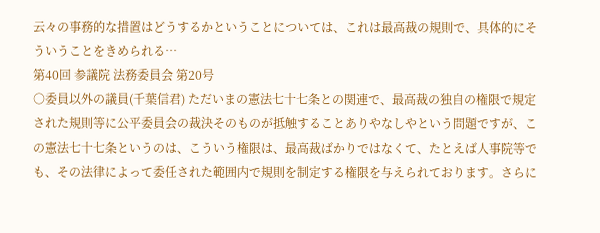云々の事務的な措置はどうするかということについては、これは最高裁の規則で、具体的にそういうことをきめられる…
第40回 参議院 法務委員会 第20号
○委員以外の議員(千葉信君) ただいまの憲法七十七条との関連で、最高裁の独自の権限で規定された規則等に公平委員会の裁決そのものが抵触することありやなしやという問題ですが、この憲法七十七条というのは、こういう権限は、最高裁ばかりではなくて、たとえば人事院等でも、その法律によって委任された範囲内で規則を制定する権限を与えられております。さらに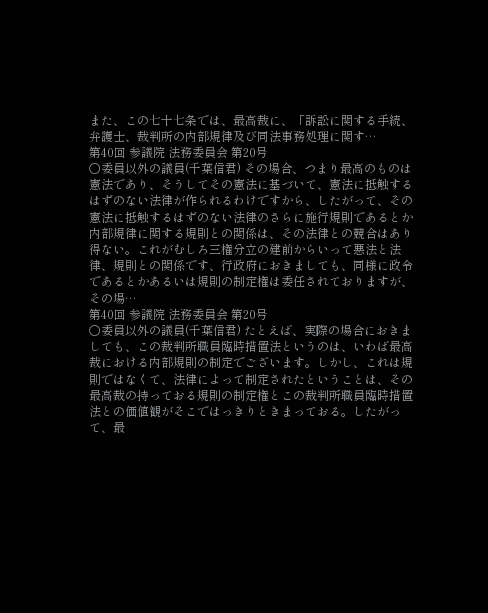また、この七十七条では、最高裁に、「訴訟に関する手続、弁護士、裁判所の内部規律及び同法事務処理に関す…
第40回 参議院 法務委員会 第20号
○委員以外の議員(千葉信君) その場合、つまり最高のものは憲法であり、そうしてその憲法に基づいて、憲法に抵触するはずのない法律が作られるわけですから、したがって、その憲法に抵触するはずのない法律のさらに施行規則であるとか内部規律に関する規則との関係は、その法律との競合はあり得ない。これがむしろ三権分立の建前からいって悪法と法律、規則との関係です、行政府におきましても、同様に政令であるとかあるいは規則の制定権は委任されておりますが、その場…
第40回 参議院 法務委員会 第20号
○委員以外の議員(千葉信君) たとえば、実際の場合におきましても、この裁判所職員臨時措置法というのは、いわば最高裁における内部規則の制定でございます。しかし、これは規則ではなくて、法律によって制定されたということは、その最高裁の持っておる規則の制定権とこの裁判所職員臨時措置法との価値観がそこではっきりときまっておる。したがって、最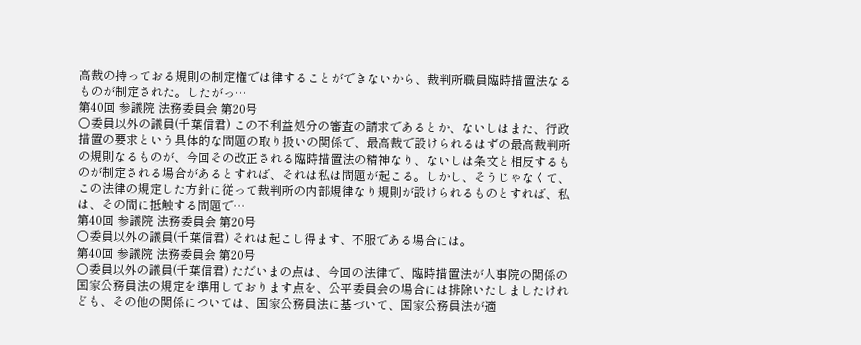高裁の持っておる規則の制定権では律することができないから、裁判所職員臨時措置法なるものが制定された。したがっ…
第40回 参議院 法務委員会 第20号
○委員以外の議員(千葉信君) この不利益処分の審査の請求であるとか、ないしはまた、行政措置の要求という具体的な問題の取り扱いの関係で、最高裁で設けられるはずの最高裁判所の規則なるものが、今回その改正される臨時措置法の精神なり、ないしは条文と相反するものが制定される場合があるとすれば、それは私は問題が起こる。しかし、そうじゃなくて、この法律の規定した方針に従って裁判所の内部規律なり規則が設けられるものとすれば、私は、その間に抵触する問題で…
第40回 参議院 法務委員会 第20号
○委員以外の議員(千葉信君) それは起こし得ます、不服である場合には。
第40回 参議院 法務委員会 第20号
○委員以外の議員(千葉信君) ただいまの点は、今回の法律で、臨時措置法が人事院の関係の国家公務員法の規定を準用しております点を、公平委員会の場合には排除いたしましたけれども、その他の関係については、国家公務員法に基づいて、国家公務員法が適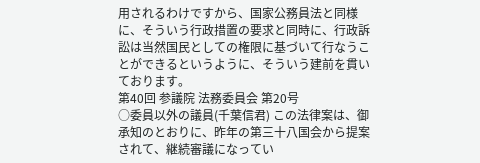用されるわけですから、国家公務員法と同様に、そういう行政措置の要求と同時に、行政訴訟は当然国民としての権限に基づいて行なうことができるというように、そういう建前を貫いております。
第40回 参議院 法務委員会 第20号
○委員以外の議員(千葉信君) この法律案は、御承知のとおりに、昨年の第三十八国会から提案されて、継続審議になってい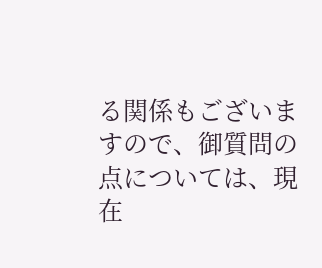る関係もございますので、御質問の点については、現在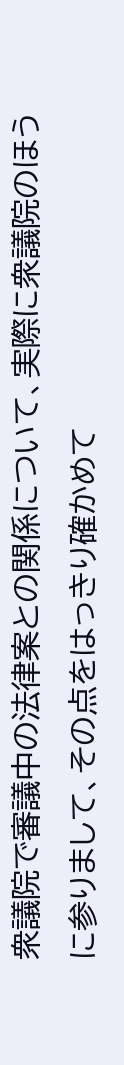衆議院で審議中の法律案との関係について、実際に衆議院のほうに参りまして、その点をはっきり確かめて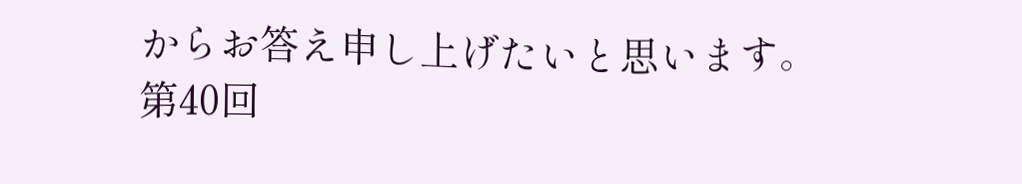からお答え申し上げたいと思います。
第40回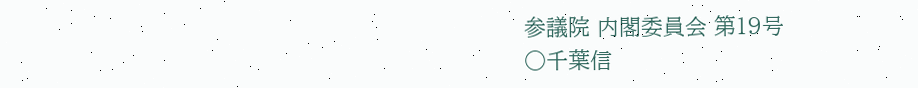参議院 内閣委員会 第19号
○千葉信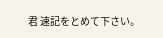君 速記をとめて下さい。